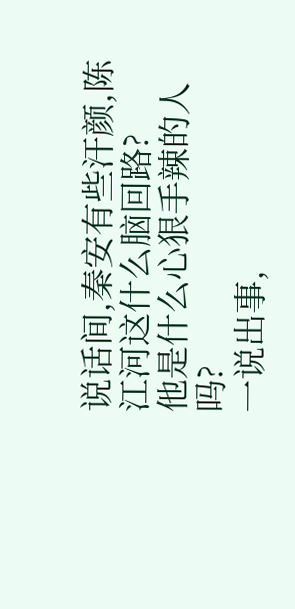说话间,秦安有些汗颜,陈江河这什么脑回路?
他是什么心狠手辣的人吗?
一说出事,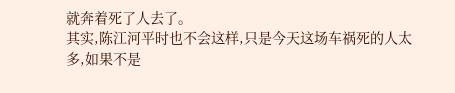就奔着死了人去了。
其实,陈江河平时也不会这样,只是今天这场车祸死的人太多,如果不是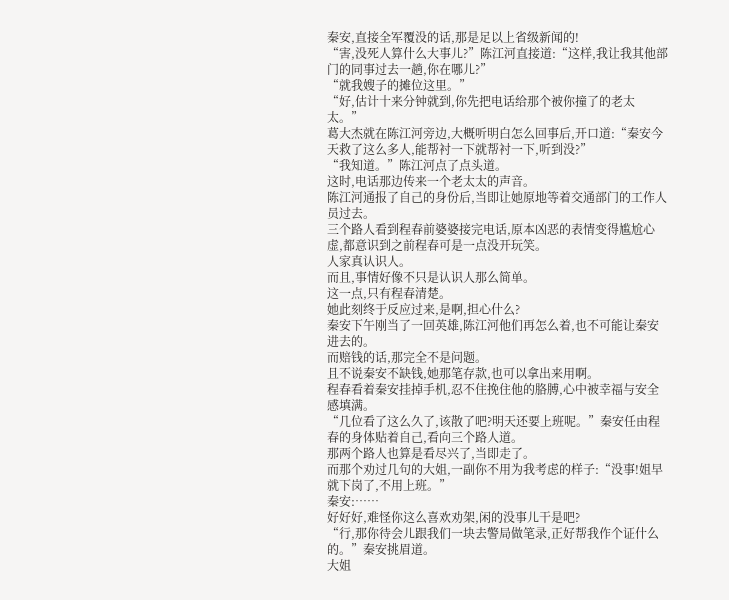秦安,直接全军覆没的话,那是足以上省级新闻的!
“害,没死人算什么大事儿?”陈江河直接道:“这样,我让我其他部门的同事过去一趟,你在哪儿?”
“就我嫂子的摊位这里。”
“好,估计十来分钟就到,你先把电话给那个被你撞了的老太太。”
葛大杰就在陈江河旁边,大概听明白怎么回事后,开口道:“秦安今天救了这么多人,能帮衬一下就帮衬一下,听到没?”
“我知道。”陈江河点了点头道。
这时,电话那边传来一个老太太的声音。
陈江河通报了自己的身份后,当即让她原地等着交通部门的工作人员过去。
三个路人看到程春前婆婆接完电话,原本凶恶的表情变得尴尬心虚,都意识到之前程春可是一点没开玩笑。
人家真认识人。
而且,事情好像不只是认识人那么简单。
这一点,只有程春清楚。
她此刻终于反应过来,是啊,担心什么?
秦安下午刚当了一回英雄,陈江河他们再怎么着,也不可能让秦安进去的。
而赔钱的话,那完全不是问题。
且不说秦安不缺钱,她那笔存款,也可以拿出来用啊。
程春看着秦安挂掉手机,忍不住挽住他的胳膊,心中被幸福与安全感填满。
“几位看了这么久了,该散了吧?明天还要上班呢。”秦安任由程春的身体贴着自己,看向三个路人道。
那两个路人也算是看尽兴了,当即走了。
而那个劝过几句的大姐,一副你不用为我考虑的样子:“没事!姐早就下岗了,不用上班。”
秦安:……
好好好,难怪你这么喜欢劝架,闲的没事儿干是吧?
“行,那你待会儿跟我们一块去警局做笔录,正好帮我作个证什么的。”秦安挑眉道。
大姐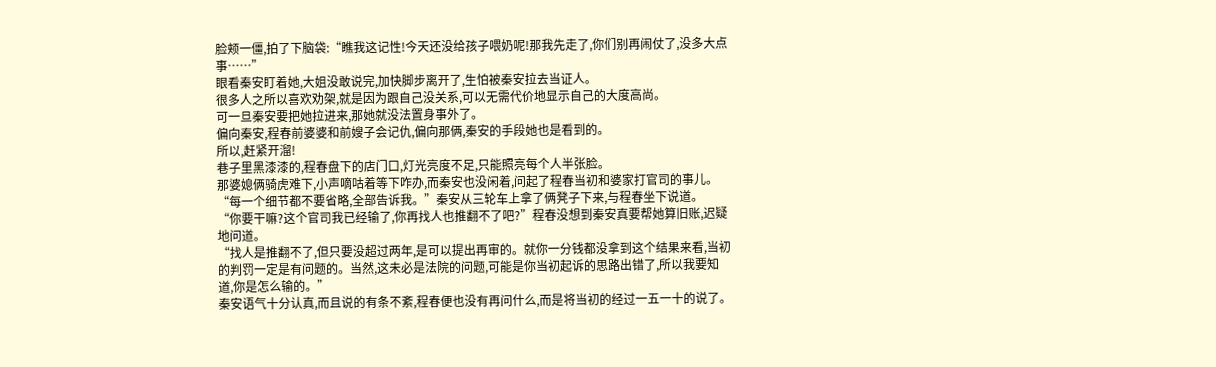脸颊一僵,拍了下脑袋:“瞧我这记性!今天还没给孩子喂奶呢!那我先走了,你们别再闹仗了,没多大点事……”
眼看秦安盯着她,大姐没敢说完,加快脚步离开了,生怕被秦安拉去当证人。
很多人之所以喜欢劝架,就是因为跟自己没关系,可以无需代价地显示自己的大度高尚。
可一旦秦安要把她拉进来,那她就没法置身事外了。
偏向秦安,程春前婆婆和前嫂子会记仇,偏向那俩,秦安的手段她也是看到的。
所以,赶紧开溜!
巷子里黑漆漆的,程春盘下的店门口,灯光亮度不足,只能照亮每个人半张脸。
那婆媳俩骑虎难下,小声嘀咕着等下咋办,而秦安也没闲着,问起了程春当初和婆家打官司的事儿。
“每一个细节都不要省略,全部告诉我。”秦安从三轮车上拿了俩凳子下来,与程春坐下说道。
“你要干嘛?这个官司我已经输了,你再找人也推翻不了吧?”程春没想到秦安真要帮她算旧账,迟疑地问道。
“找人是推翻不了,但只要没超过两年,是可以提出再审的。就你一分钱都没拿到这个结果来看,当初的判罚一定是有问题的。当然,这未必是法院的问题,可能是你当初起诉的思路出错了,所以我要知道,你是怎么输的。”
秦安语气十分认真,而且说的有条不紊,程春便也没有再问什么,而是将当初的经过一五一十的说了。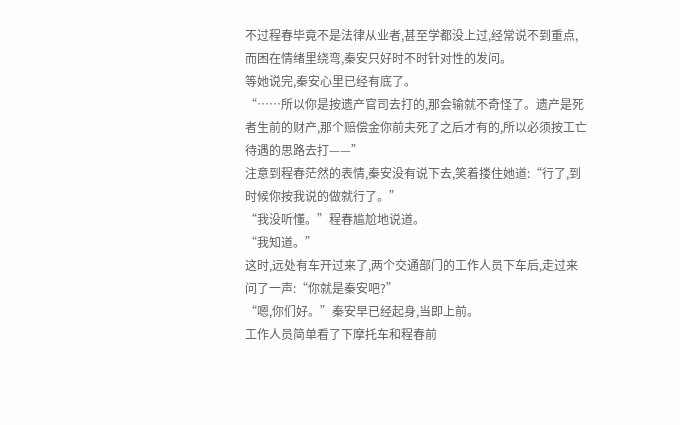不过程春毕竟不是法律从业者,甚至学都没上过,经常说不到重点,而困在情绪里绕弯,秦安只好时不时针对性的发问。
等她说完,秦安心里已经有底了。
“……所以你是按遗产官司去打的,那会输就不奇怪了。遗产是死者生前的财产,那个赔偿金你前夫死了之后才有的,所以必须按工亡待遇的思路去打——”
注意到程春茫然的表情,秦安没有说下去,笑着搂住她道:“行了,到时候你按我说的做就行了。”
“我没听懂。”程春尴尬地说道。
“我知道。”
这时,远处有车开过来了,两个交通部门的工作人员下车后,走过来问了一声:“你就是秦安吧?”
“嗯,你们好。”秦安早已经起身,当即上前。
工作人员简单看了下摩托车和程春前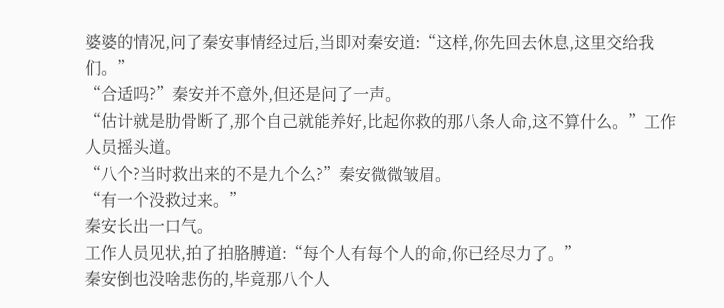婆婆的情况,问了秦安事情经过后,当即对秦安道:“这样,你先回去休息,这里交给我们。”
“合适吗?”秦安并不意外,但还是问了一声。
“估计就是肋骨断了,那个自己就能养好,比起你救的那八条人命,这不算什么。”工作人员摇头道。
“八个?当时救出来的不是九个么?”秦安微微皱眉。
“有一个没救过来。”
秦安长出一口气。
工作人员见状,拍了拍胳膊道:“每个人有每个人的命,你已经尽力了。”
秦安倒也没啥悲伤的,毕竟那八个人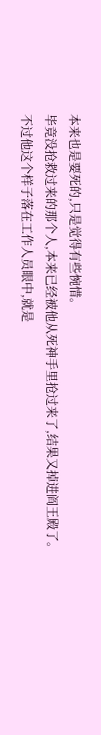本来也是要死的,只是觉得有些惋惜。
毕竟没抢救过来的那个人,本来已经被他从死神手里抢过来了,结果又掉进阎王殿了。
不过他这个样子落在工作人员眼中,就是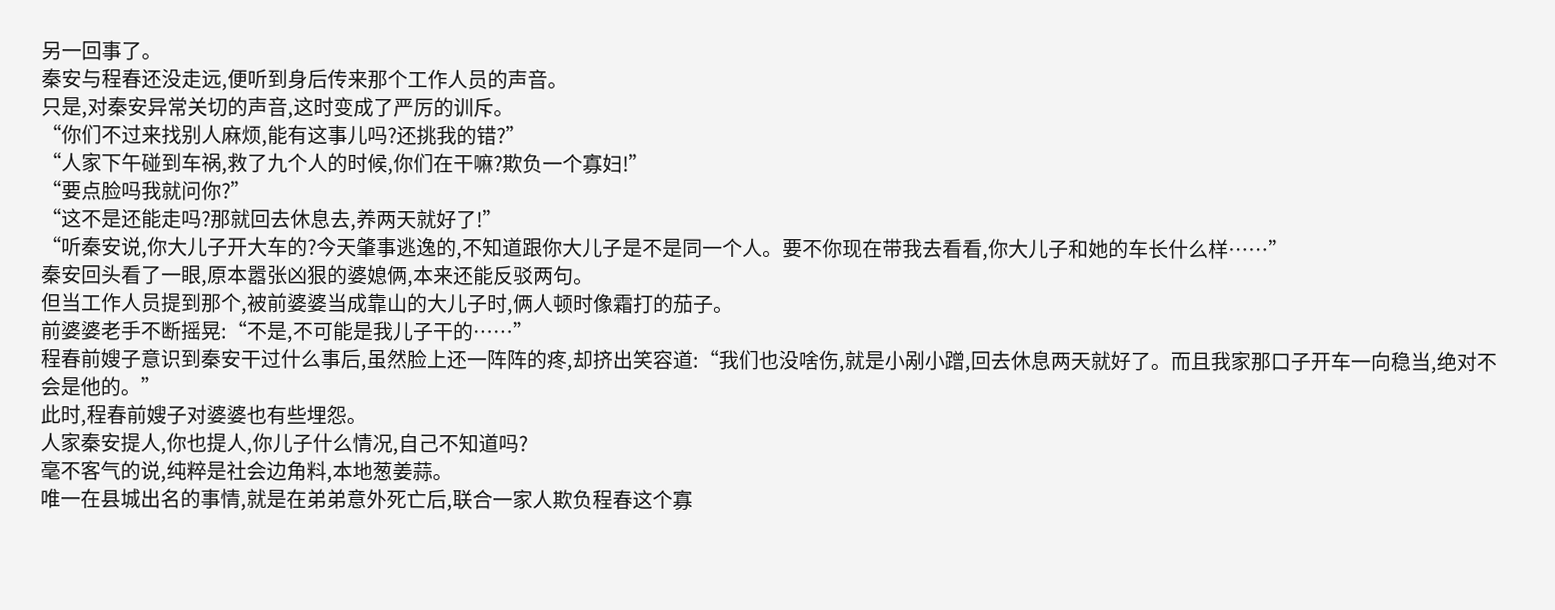另一回事了。
秦安与程春还没走远,便听到身后传来那个工作人员的声音。
只是,对秦安异常关切的声音,这时变成了严厉的训斥。
“你们不过来找别人麻烦,能有这事儿吗?还挑我的错?”
“人家下午碰到车祸,救了九个人的时候,你们在干嘛?欺负一个寡妇!”
“要点脸吗我就问你?”
“这不是还能走吗?那就回去休息去,养两天就好了!”
“听秦安说,你大儿子开大车的?今天肇事逃逸的,不知道跟你大儿子是不是同一个人。要不你现在带我去看看,你大儿子和她的车长什么样……”
秦安回头看了一眼,原本嚣张凶狠的婆媳俩,本来还能反驳两句。
但当工作人员提到那个,被前婆婆当成靠山的大儿子时,俩人顿时像霜打的茄子。
前婆婆老手不断摇晃:“不是,不可能是我儿子干的……”
程春前嫂子意识到秦安干过什么事后,虽然脸上还一阵阵的疼,却挤出笑容道:“我们也没啥伤,就是小剐小蹭,回去休息两天就好了。而且我家那口子开车一向稳当,绝对不会是他的。”
此时,程春前嫂子对婆婆也有些埋怨。
人家秦安提人,你也提人,你儿子什么情况,自己不知道吗?
毫不客气的说,纯粹是社会边角料,本地葱姜蒜。
唯一在县城出名的事情,就是在弟弟意外死亡后,联合一家人欺负程春这个寡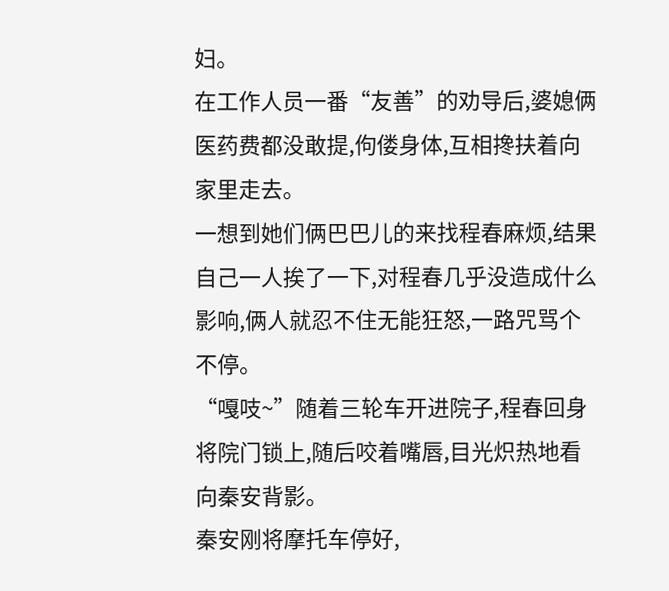妇。
在工作人员一番“友善”的劝导后,婆媳俩医药费都没敢提,佝偻身体,互相搀扶着向家里走去。
一想到她们俩巴巴儿的来找程春麻烦,结果自己一人挨了一下,对程春几乎没造成什么影响,俩人就忍不住无能狂怒,一路咒骂个不停。
“嘎吱~”随着三轮车开进院子,程春回身将院门锁上,随后咬着嘴唇,目光炽热地看向秦安背影。
秦安刚将摩托车停好,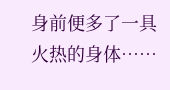身前便多了一具火热的身体……